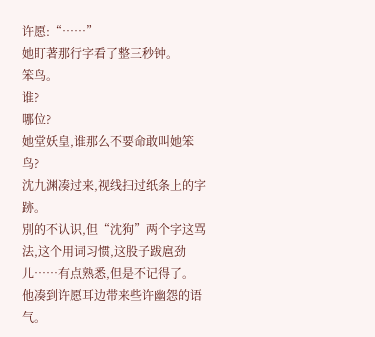许愿:“……”
她盯著那行字看了整三秒钟。
笨鸟。
谁?
哪位?
她堂妖皇,谁那么不要命敢叫她笨鸟?
沈九渊凑过来,视线扫过纸条上的字跡。
別的不认识,但“沈狗”两个字这骂法,这个用词习惯,这股子跋扈劲儿……有点熟悉,但是不记得了。
他凑到许愿耳边带来些许幽怨的语气。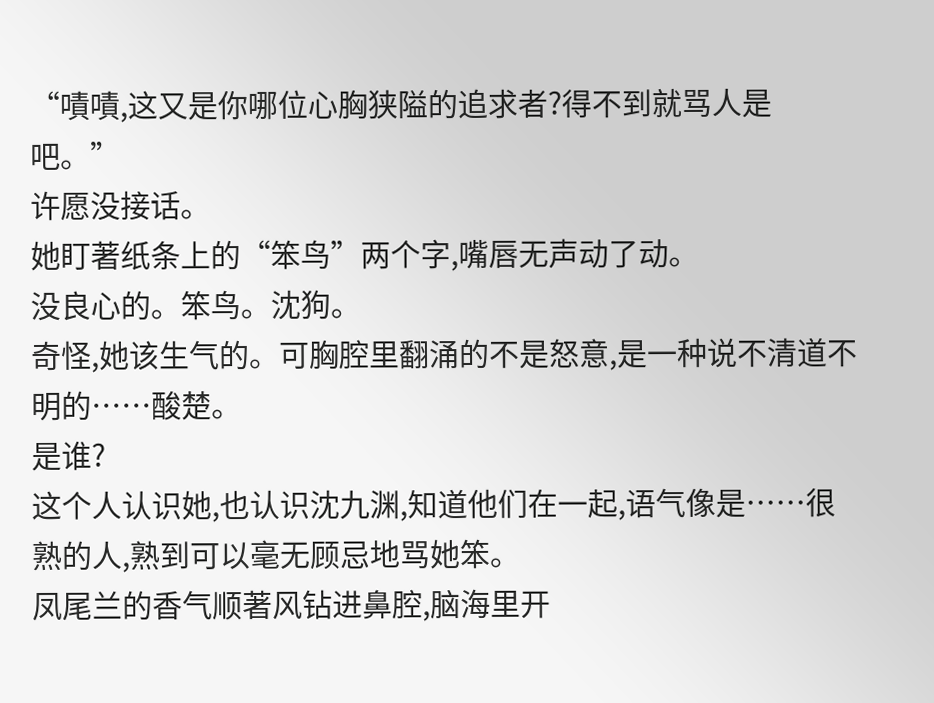“嘖嘖,这又是你哪位心胸狭隘的追求者?得不到就骂人是吧。”
许愿没接话。
她盯著纸条上的“笨鸟”两个字,嘴唇无声动了动。
没良心的。笨鸟。沈狗。
奇怪,她该生气的。可胸腔里翻涌的不是怒意,是一种说不清道不明的……酸楚。
是谁?
这个人认识她,也认识沈九渊,知道他们在一起,语气像是……很熟的人,熟到可以毫无顾忌地骂她笨。
凤尾兰的香气顺著风钻进鼻腔,脑海里开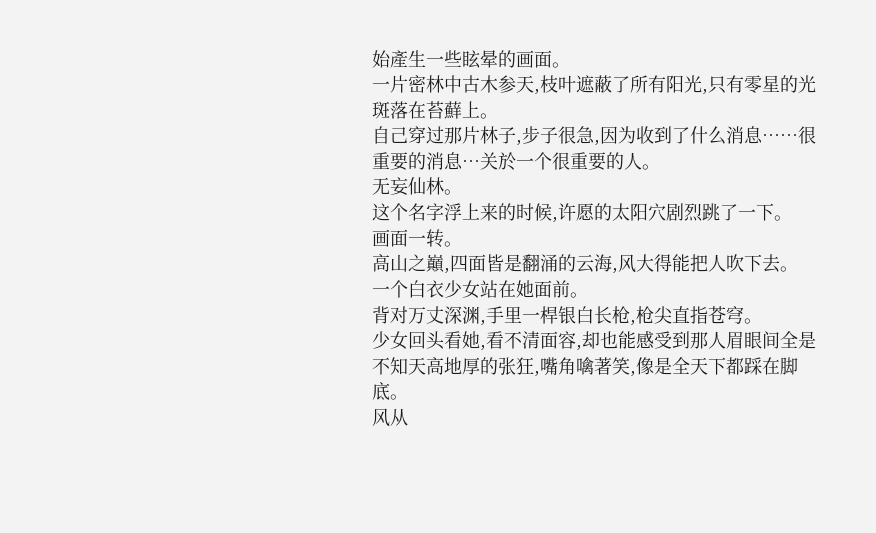始產生一些眩晕的画面。
一片密林中古木参天,枝叶遮蔽了所有阳光,只有零星的光斑落在苔蘚上。
自己穿过那片林子,步子很急,因为收到了什么消息……很重要的消息…关於一个很重要的人。
无妄仙林。
这个名字浮上来的时候,许愿的太阳穴剧烈跳了一下。
画面一转。
高山之巔,四面皆是翻涌的云海,风大得能把人吹下去。
一个白衣少女站在她面前。
背对万丈深渊,手里一桿银白长枪,枪尖直指苍穹。
少女回头看她,看不清面容,却也能感受到那人眉眼间全是不知天高地厚的张狂,嘴角噙著笑,像是全天下都踩在脚底。
风从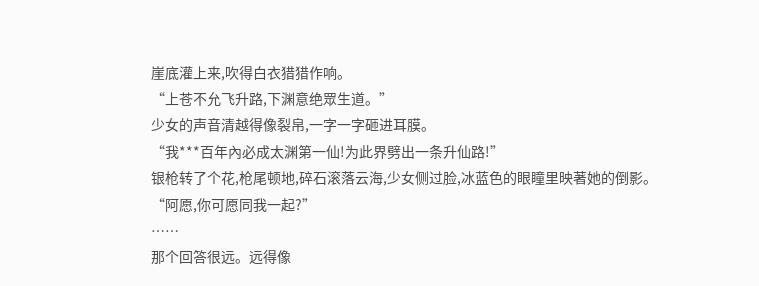崖底灌上来,吹得白衣猎猎作响。
“上苍不允飞升路,下渊意绝眾生道。”
少女的声音清越得像裂帛,一字一字砸进耳膜。
“我***百年內必成太渊第一仙!为此界劈出一条升仙路!”
银枪转了个花,枪尾顿地,碎石滚落云海,少女侧过脸,冰蓝色的眼瞳里映著她的倒影。
“阿愿,你可愿同我一起?”
……
那个回答很远。远得像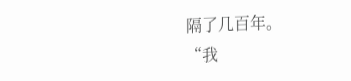隔了几百年。
“我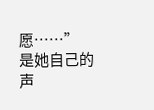愿……”
是她自己的声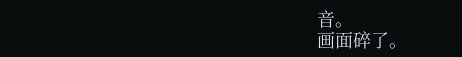音。
画面碎了。